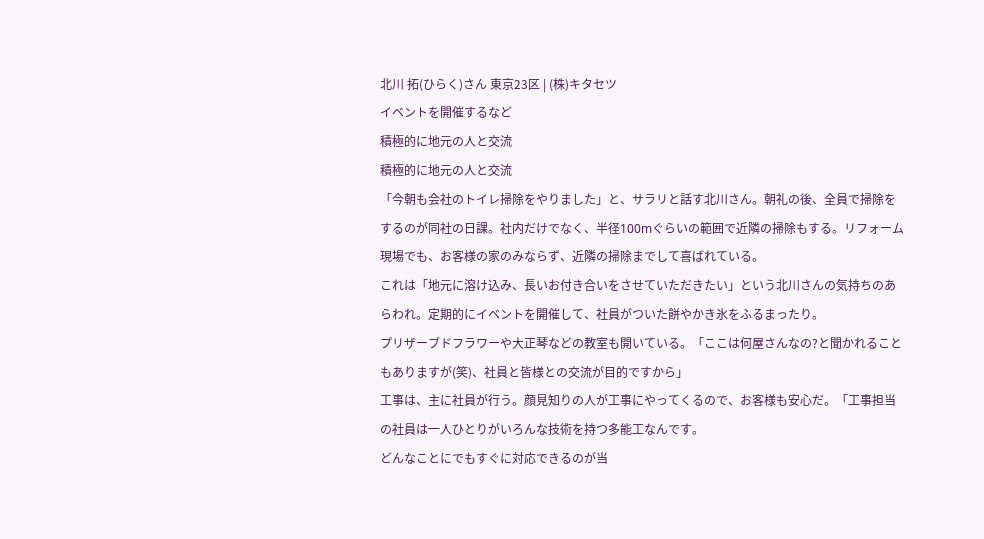北川 拓(ひらく)さん 東京23区 | (株)キタセツ
イベントを開催するなど
積極的に地元の人と交流
積極的に地元の人と交流
「今朝も会社のトイレ掃除をやりました」と、サラリと話す北川さん。朝礼の後、全員で掃除をするのが同社の日課。社内だけでなく、半径100mぐらいの範囲で近隣の掃除もする。リフォーム現場でも、お客様の家のみならず、近隣の掃除までして喜ばれている。
これは「地元に溶け込み、長いお付き合いをさせていただきたい」という北川さんの気持ちのあらわれ。定期的にイベントを開催して、社員がついた餅やかき氷をふるまったり。
プリザーブドフラワーや大正琴などの教室も開いている。「ここは何屋さんなの?と聞かれることもありますが(笑)、社員と皆様との交流が目的ですから」
工事は、主に社員が行う。顔見知りの人が工事にやってくるので、お客様も安心だ。「工事担当の社員は一人ひとりがいろんな技術を持つ多能工なんです。
どんなことにでもすぐに対応できるのが当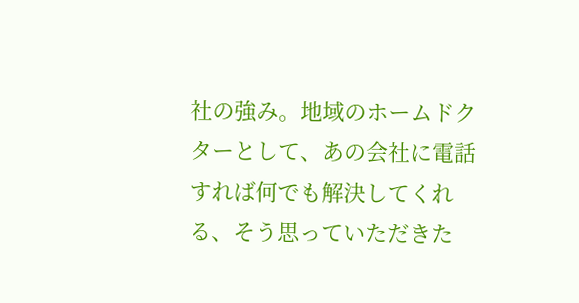社の強み。地域のホームドクターとして、あの会社に電話すれば何でも解決してくれる、そう思っていただきた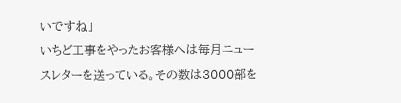いですね」
いちど工事をやったお客様へは毎月ニュースレターを送っている。その数は3000部を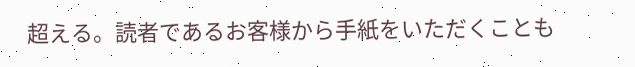超える。読者であるお客様から手紙をいただくことも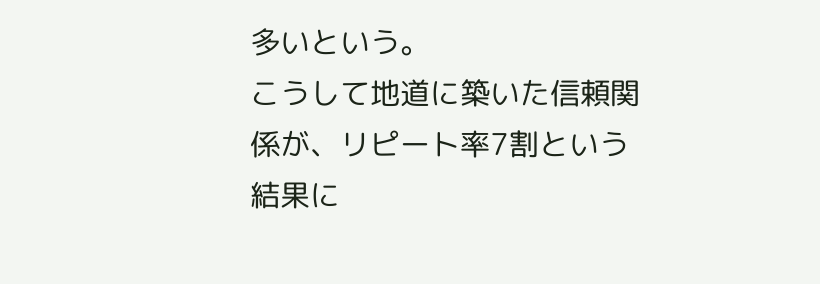多いという。
こうして地道に築いた信頼関係が、リピート率7割という結果に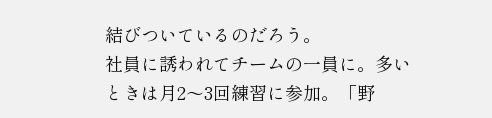結びついているのだろう。
社員に誘われてチームの一員に。多いときは月2〜3回練習に参加。「野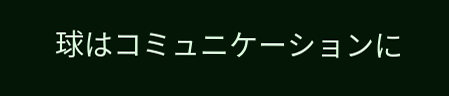球はコミュニケーションに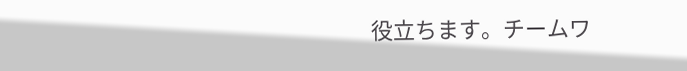役立ちます。チームワ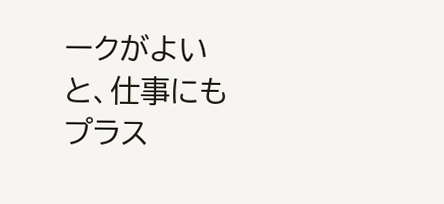ークがよいと、仕事にもプラス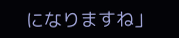になりますね」